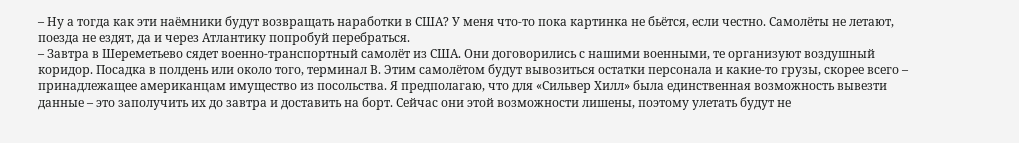– Ну а тогда как эти наёмники будут возвращать наработки в США? У меня что-то пока картинка не бьётся, если честно. Самолёты не летают, поезда не ездят, да и через Атлантику попробуй перебраться.
– Завтра в Шереметьево сядет военно-транспортный самолёт из США. Они договорились с нашими военными, те организуют воздушный коридор. Посадка в полдень или около того, терминал В. Этим самолётом будут вывозиться остатки персонала и какие-то грузы, скорее всего – принадлежащее американцам имущество из посольства. Я предполагаю, что для «Сильвер Хилл» была единственная возможность вывезти данные – это заполучить их до завтра и доставить на борт. Сейчас они этой возможности лишены, поэтому улетать будут не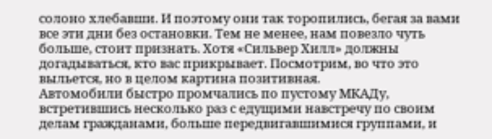солоно хлебавши. И поэтому они так торопились, бегая за вами все эти дни без остановки. Тем не менее, нам повезло чуть больше, стоит признать. Хотя «Сильвер Хилл» должны догадываться, кто вас прикрывает. Посмотрим, во что это выльется, но в целом картина позитивная.
Автомобили быстро промчались по пустому МКАДу, встретившись несколько раз с едущими навстречу по своим делам гражданами, больше передвигавшимися группами, и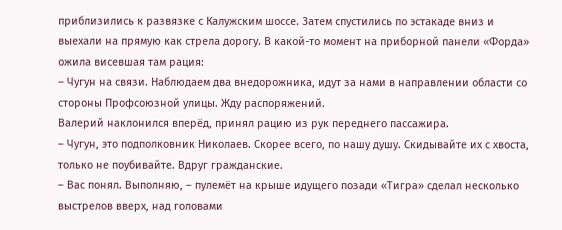приблизились к развязке с Калужским шоссе. Затем спустились по эстакаде вниз и выехали на прямую как стрела дорогу. В какой-то момент на приборной панели «Форда» ожила висевшая там рация:
– Чугун на связи. Наблюдаем два внедорожника, идут за нами в направлении области со стороны Профсоюзной улицы. Жду распоряжений.
Валерий наклонился вперёд, принял рацию из рук переднего пассажира.
– Чугун, это подполковник Николаев. Скорее всего, по нашу душу. Скидывайте их с хвоста, только не поубивайте. Вдруг гражданские.
– Вас понял. Выполняю, – пулемёт на крыше идущего позади «Тигра» сделал несколько выстрелов вверх, над головами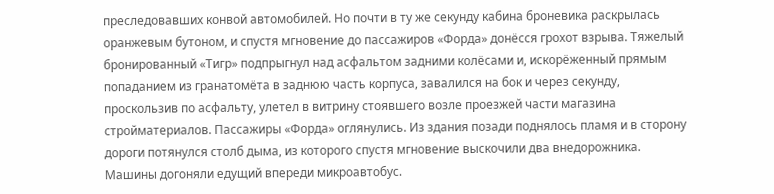преследовавших конвой автомобилей. Но почти в ту же секунду кабина броневика раскрылась оранжевым бутоном, и спустя мгновение до пассажиров «Форда» донёсся грохот взрыва. Тяжелый бронированный «Тигр» подпрыгнул над асфальтом задними колёсами и, искорёженный прямым попаданием из гранатомёта в заднюю часть корпуса, завалился на бок и через секунду, проскользив по асфальту, улетел в витрину стоявшего возле проезжей части магазина стройматериалов. Пассажиры «Форда» оглянулись. Из здания позади поднялось пламя и в сторону дороги потянулся столб дыма, из которого спустя мгновение выскочили два внедорожника. Машины догоняли едущий впереди микроавтобус.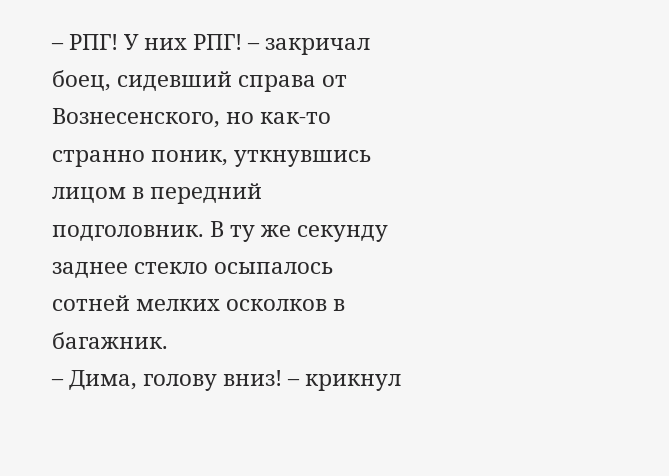– РПГ! У них РПГ! – закричал боец, сидевший справа от Вознесенского, но как-то странно поник, уткнувшись лицом в передний подголовник. В ту же секунду заднее стекло осыпалось сотней мелких осколков в багажник.
– Дима, голову вниз! – крикнул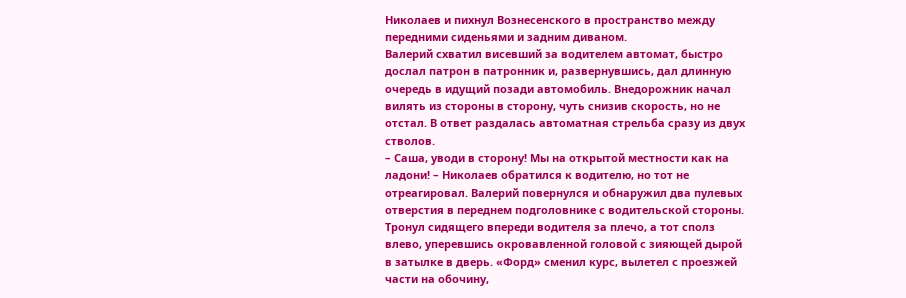Николаев и пихнул Вознесенского в пространство между передними сиденьями и задним диваном.
Валерий схватил висевший за водителем автомат, быстро дослал патрон в патронник и, развернувшись, дал длинную очередь в идущий позади автомобиль. Внедорожник начал вилять из стороны в сторону, чуть снизив скорость, но не отстал. В ответ раздалась автоматная стрельба сразу из двух стволов.
– Саша, уводи в сторону! Мы на открытой местности как на ладони! – Николаев обратился к водителю, но тот не отреагировал. Валерий повернулся и обнаружил два пулевых отверстия в переднем подголовнике с водительской стороны. Тронул сидящего впереди водителя за плечо, а тот сполз влево, уперевшись окровавленной головой с зияющей дырой в затылке в дверь. «Форд» сменил курс, вылетел с проезжей части на обочину,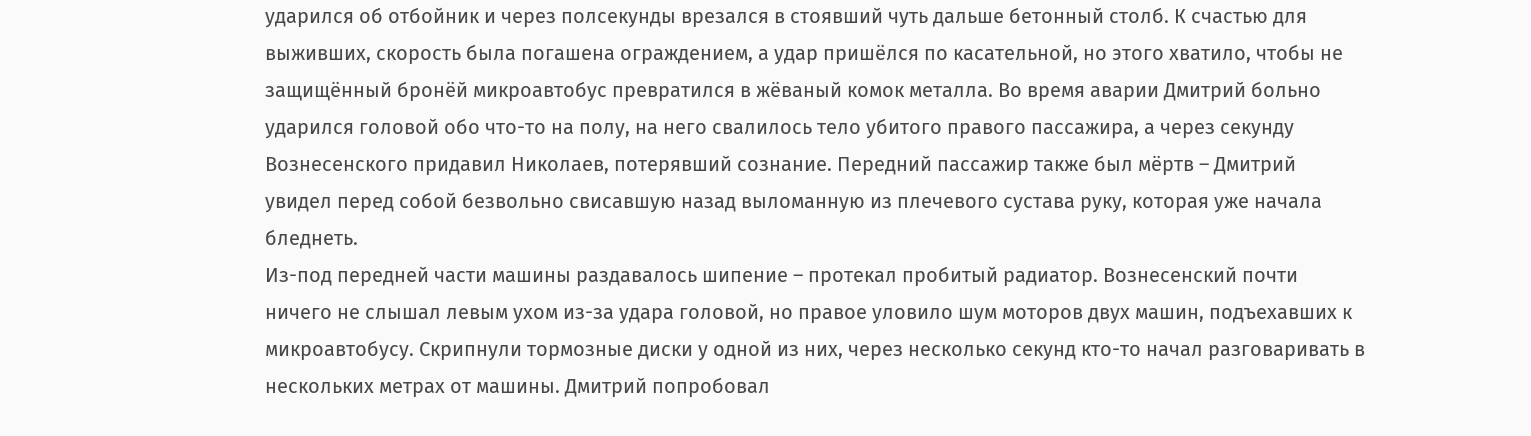ударился об отбойник и через полсекунды врезался в стоявший чуть дальше бетонный столб. К счастью для выживших, скорость была погашена ограждением, а удар пришёлся по касательной, но этого хватило, чтобы не защищённый бронёй микроавтобус превратился в жёваный комок металла. Во время аварии Дмитрий больно ударился головой обо что-то на полу, на него свалилось тело убитого правого пассажира, а через секунду Вознесенского придавил Николаев, потерявший сознание. Передний пассажир также был мёртв – Дмитрий увидел перед собой безвольно свисавшую назад выломанную из плечевого сустава руку, которая уже начала бледнеть.
Из-под передней части машины раздавалось шипение – протекал пробитый радиатор. Вознесенский почти ничего не слышал левым ухом из-за удара головой, но правое уловило шум моторов двух машин, подъехавших к микроавтобусу. Скрипнули тормозные диски у одной из них, через несколько секунд кто-то начал разговаривать в нескольких метрах от машины. Дмитрий попробовал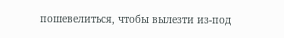пошевелиться, чтобы вылезти из-под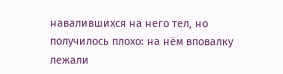навалившихся на него тел, но получилось плохо: на нём вповалку лежали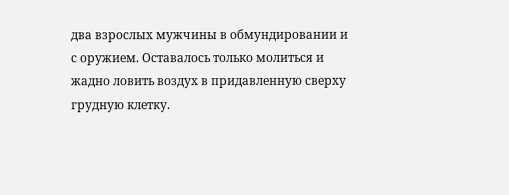два взрослых мужчины в обмундировании и с оружием. Оставалось только молиться и жадно ловить воздух в придавленную сверху грудную клетку.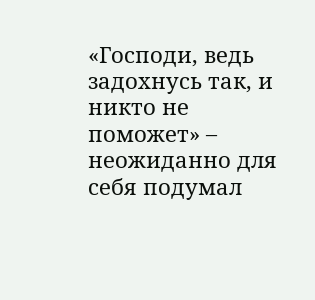«Господи, ведь задохнусь так, и никто не поможет» – неожиданно для себя подумал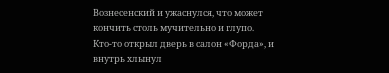Вознесенский и ужаснулся, что может кончить столь мучительно и глупо.
Кто-то открыл дверь в салон «Форда», и внутрь хлынул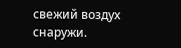свежий воздух снаружи.